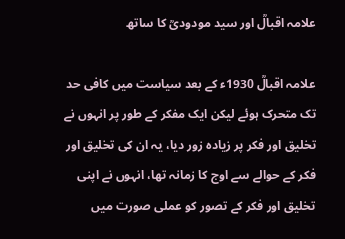علامہ اقبالؒ اور سید مودودیؒ کا ساتھ

علامہ اقبالؒ 1930ء کے بعد سیاست میں کافی حد تک متحرک ہوئے لیکن ایک مفکر کے طور پر انہوں نے تخلیق اور فکر پر زیادہ زور دیا، یہ ان کی تخلیق اور فکر کے حوالے سے اوج کا زمانہ تھا، انہوں نے اپنی تخلیق اور فکر کے تصور کو عملی صورت میں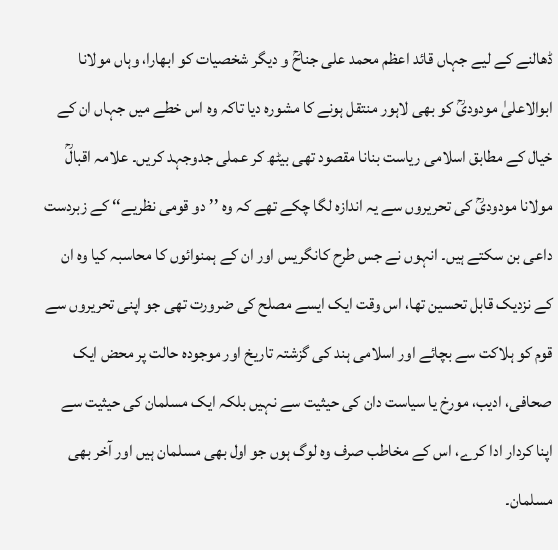ڈھالنے کے لیے جہاں قائد اعظم محمد علی جناحؒ و دیگر شخصیات کو ابھارا، وہاں مولانا ابوالاعلیٰ مودودیؒ کو بھی لاہور منتقل ہونے کا مشورہ دیا تاکہ وہ اس خطے میں جہاں ان کے خیال کے مطابق اسلامی ریاست بنانا مقصود تھی بیٹھ کر عملی جدوجہد کریں۔ علامہ اقبالؒ مولانا مودودیؒ کی تحریروں سے یہ اندازہ لگا چکے تھے کہ وہ ’’دو قومی نظریے‘‘ کے زبردست داعی بن سکتے ہیں۔ انہوں نے جس طرح کانگریس اور ان کے ہمنوائوں کا محاسبہ کیا وہ ان کے نزدیک قابل تحسین تھا، اس وقت ایک ایسے مصلح کی ضرورت تھی جو اپنی تحریروں سے قوم کو ہلاکت سے بچائے اور اسلامی ہند کی گزشتہ تاریخ اور موجودہ حالت پر محض ایک صحافی، ادیب، مورخ یا سیاست دان کی حیثیت سے نہیں بلکہ ایک مسلمان کی حیثیت سے اپنا کردار ادا کرے، اس کے مخاطب صرف وہ لوگ ہوں جو اول بھی مسلمان ہیں اور آخر بھی مسلمان۔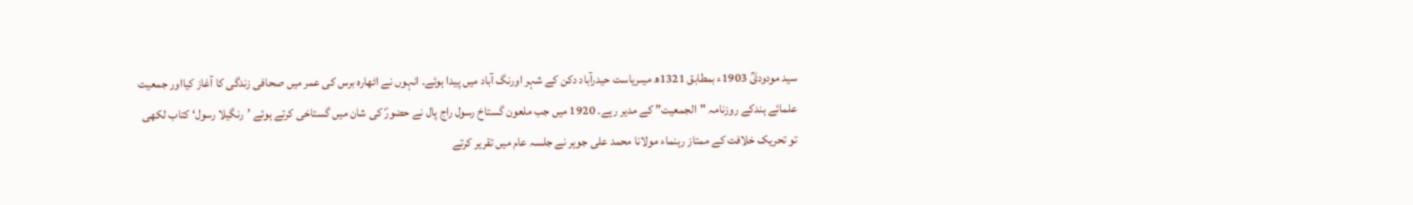سید مودودیؒ 1903ء بمطابق 1321ھ میںریاست حیدرآباد دکن کے شہر اورنگ آباد میں پیدا ہوئے۔ انہوں نے اٹھارہ برس کی عمر میں صحافی زندگی کا آغاز کیااور جمعیت علمائے ہندکے روزنامہ "الجمعیت” کے مدیر رہے۔ 1920 میں جب ملعون گستاخ رسول راج پال نے حضورؐ کی شان میں گستاخی کرتے ہوئے ’رنگیلا رسول‘ کتاب لکھی تو تحریک خلافت کے ممتاز رہنماء مولانا محمد علی جوہر نے جلسہ عام میں تقریر کرتے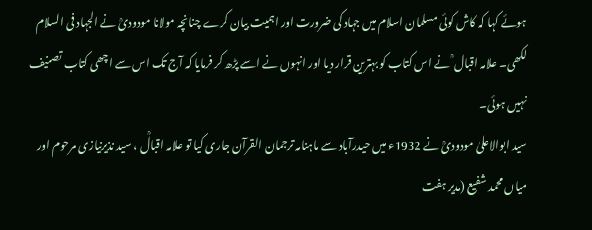ہوئے کہا کہ کاش کوئی مسلمان اسلام میں جہاد کی ضرورت اور اہمیت بیان کرے چنانچہ مولانا مودودیؒ نے الجہاد فی السلام لکھی۔ علامہ اقبال ؒ نے اس کتاب کو بہترین قرار دیا اور انہوں نے اسے پڑھ کر فرمایا کہ آج تک اس سے اچھی کتاب تصنیف نہیں ہوئی۔
سید ابوالاعلیٰ مودودیؒ نے 1932ء میں حیدرآباد سے ماہنامہ ترجمان القرآن جاری کیا تو علامہ اقبالؒ ، سید نذیرنیازی مرحوم اور میاں محمد شفیع (مدیر ہفت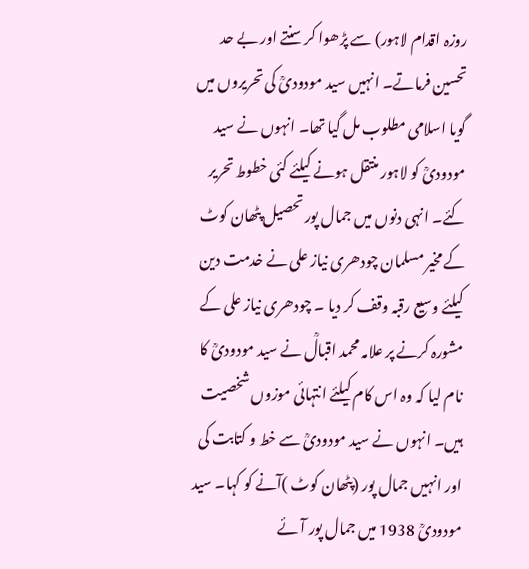روزہ اقدام لاہور) سے پڑھوا کر سنتے اور بے حد تحسین فرماتے۔ انہیں سید مودودیؒ کی تحریروں میں گویا اسلامی مطلوب مل گیا تھا۔ انہوں نے سید مودودیؒ کو لاہور منتقل ہونے کیلئے کئی خطوط تحریر کئے۔ انہی دنوں میں جمال پور تحصیل پٹھان کوٹ کے مخیر مسلمان چودھری نیاز علی نے خدمت دین کیلئے وسیع رقبہ وقف کر دیا ۔ چودھری نیاز علی کے مشورہ کرنے پر علامہ محمد اقبالؒ نے سید مودودیؒ کا نام لیا کہ وہ اس کام کیلئے انتہائی موزوں شخصیت ہیں۔ انہوں نے سید مودودیؒ سے خط و کتابت کی اور انہیں جمال پور (پٹھان کوٹ )آنے کو کہا۔ سید مودودیؒ 1938 میں جمال پور آئے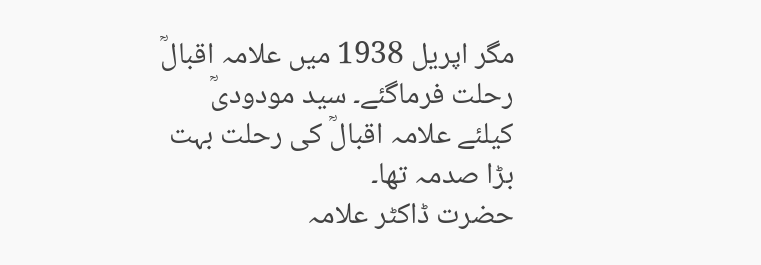مگر اپریل 1938 میں علامہ اقبالؒ رحلت فرماگئے۔ سید مودودیؒ کیلئے علامہ اقبالؒ کی رحلت بہت بڑا صدمہ تھا۔
حضرت ڈاکٹر علامہ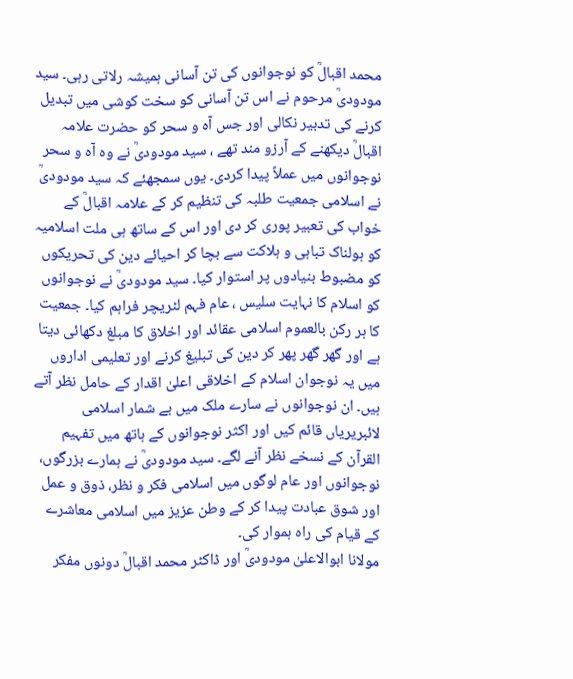محمد اقبالؒ کو نوجوانوں کی تن آسانی ہمیشہ رلاتی رہی۔ سید مودودیؒ مرحوم نے اس تن آسانی کو سخت کوشی میں تبدیل کرنے کی تدبیر نکالی اور جس آہ و سحر کو حضرت علامہ اقبالؒ دیکھنے کے آرزو مند تھے ، سید مودودیؒ نے وہ آہ و سحر نوجوانوں میں عملاً پیدا کردی۔ یوں سمجھئے کہ سید مودودیؒ نے اسلامی جمعیت طلبہ کی تنظیم کر کے علامہ اقبالؒ کے خواب کی تعبیر پوری کر دی اور اس کے ساتھ ہی ملت اسلامیہ کو ہولناک تباہی و ہلاکت سے بچا کر احیائے دین کی تحریکوں کو مضبوط بنیادوں پر استوار کیا۔ سید مودودیؒ نے نوجوانوں کو اسلام کا نہایت سلیس ، عام فہم لٹریچر فراہم کیا۔ جمعیت کا ہر رکن بالعموم اسلامی عقائد اور اخلاق کا مبلغ دکھائی دیتا ہے اور گھر گھر پھر کر دین کی تبلیغ کرنے اور تعلیمی اداروں میں یہ نوجوان اسلام کے اخلاقی اعلیٰ اقدار کے حامل نظر آتے ہیں۔ ان نوجوانوں نے سارے ملک میں بے شمار اسلامی لائبریریاں قائم کیں اور اکثر نوجوانوں کے ہاتھ میں تفہیم القرآن کے نسخے نظر آنے لگے۔ سید مودودیؒ نے ہمارے بزرگوں، نوجوانوں اور عام لوگوں میں اسلامی فکر و نظر، ذوق و عمل اور شوق عبادت پیدا کر کے وطن عزیز میں اسلامی معاشرے کے قیام کی راہ ہموار کی۔
مولانا ابوالاعلیٰ مودودیؒ اور ڈاکٹر محمد اقبالؒ دونوں مفکر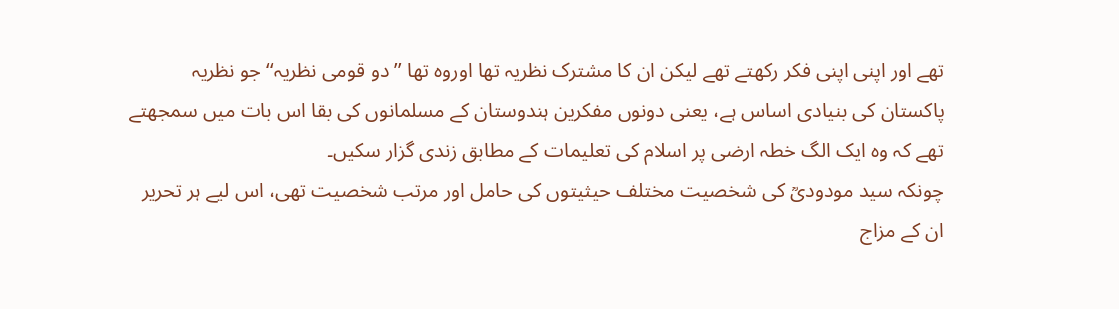تھے اور اپنی اپنی فکر رکھتے تھے لیکن ان کا مشترک نظریہ تھا اوروہ تھا ’’دو قومی نظریہ‘‘ جو نظریہ پاکستان کی بنیادی اساس ہے، یعنی دونوں مفکرین ہندوستان کے مسلمانوں کی بقا اس بات میں سمجھتے تھے کہ وہ ایک الگ خطہ ارضی پر اسلام کی تعلیمات کے مطابق زندی گزار سکیں۔
چونکہ سید مودودیؒ کی شخصیت مختلف حیثیتوں کی حامل اور مرتب شخصیت تھی، اس لیے ہر تحریر ان کے مزاج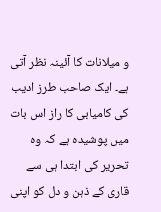و میلانات کا آئینہ نظر آتی ہے۔ ایک صاحب طرز ادیب کی کامیابی کا راز اس بات میں پوشیدہ ہے کہ وہ تحریر کی ابتدا ہی سے قاری کے ذہن و دل کو اپنی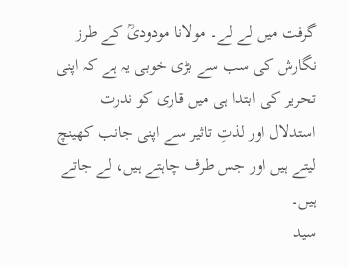گرفت میں لے لے۔ مولانا مودودیؒ کے طرز نگارش کی سب سے بڑی خوبی یہ ہے کہ اپنی تحریر کی ابتدا ہی میں قاری کو ندرت استدلال اور لذتِ تاثیر سے اپنی جانب کھینچ لیتے ہیں اور جس طرف چاہتے ہیں، لے جاتے ہیں۔
سید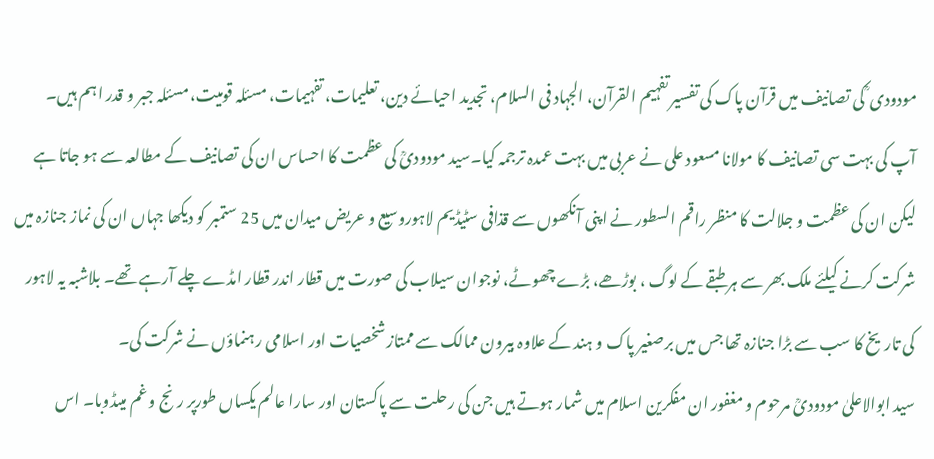مودودی ؒ کی تصانیف میں قرآن پاک کی تفسیر تفہیم القرآن، الجہاد فی السلام، تجدید احیائے دین، تعلیمات، تفہیمات، مسئلہ قومیت، مسئلہ جبر و قدر اہم ہیں۔ آپ کی بہت سی تصانیف کا مولانا مسعود علی نے عربی میں بہت عمدہ ترجمہ کیا۔سید مودودیؒ کی عظمت کا احساس ان کی تصانیف کے مطالعہ سے ہو جاتا ہے لیکن ان کی عظمت و جلالت کا منظر راقم السطور نے اپنی آنکھوں سے قذافی سٹیڈیم لاہوروسیع و عریض میدان میں 25 ستمبر کو دیکھا جہاں ان کی نماز جنازہ میں شرکت کرنے کیلئے ملک بھر سے ہر طبقے کے لوگ ، بوڑھے، بڑے چھوٹے، نوجوان سیلاب کی صورت میں قطار اندر قطار امڈے چلے آرہے تھے۔ بلاشبہ یہ لاہور کی تاریخ کا سب سے بڑا جنازہ تھا جس میں برصغیر پاک و ہند کے علاوہ بیرون ممالک سے ممتاز شخصیات اور اسلامی رہنماؤں نے شرکت کی۔
سید ابوالاعلیٰ مودودیؒ مرحوم و مغفور ان مفکرین اسلام میں شمار ہوتے ہیں جن کی رحلت سے پاکستان اور سارا عالم یکساں طورپر رنج و غم میںڈوبا۔ اس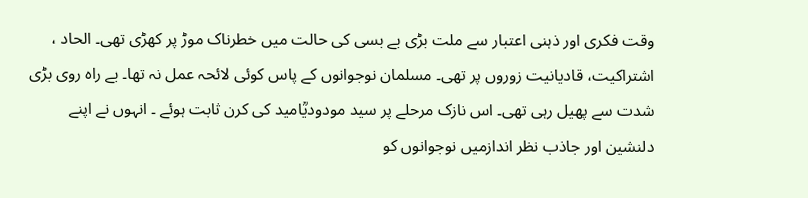وقت فکری اور ذہنی اعتبار سے ملت بڑی بے بسی کی حالت میں خطرناک موڑ پر کھڑی تھی۔ الحاد ، اشتراکیت، قادیانیت زوروں پر تھی۔ مسلمان نوجوانوں کے پاس کوئی لائحہ عمل نہ تھا۔ بے راہ روی بڑی شدت سے پھیل رہی تھی۔ اس نازک مرحلے پر سید مودودیؒامید کی کرن ثابت ہوئے ۔ انہوں نے اپنے دلنشین اور جاذب نظر اندازمیں نوجوانوں کو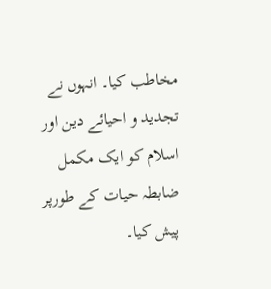مخاطب کیا۔ انہوں نے تجدید و احیائے دین اور اسلام کو ایک مکمل ضابطہ حیات کے طورپر پیش کیا۔